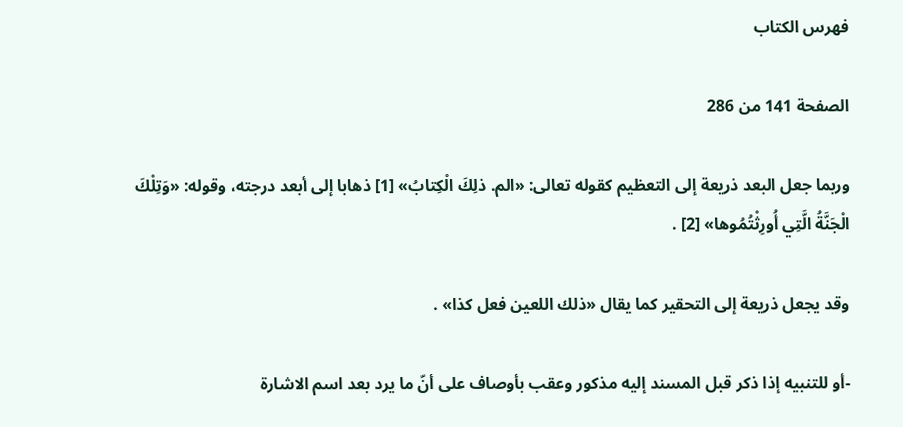فهرس الكتاب

الصفحة 141 من 286

وربما جعل البعد ذريعة إلى التعظيم كقوله تعالى: «الم. ذلِكَ الْكِتابُ» [1] ذهابا إلى أبعد درجته، وقوله: «وَتِلْكَ الْجَنَّةُ الَّتِي أُورِثْتُمُوها» [2] .

وقد يجعل ذريعة إلى التحقير كما يقال «ذلك اللعين فعل كذا» .

-أو للتنبيه إذا ذكر قبل المسند إليه مذكور وعقب بأوصاف على أنّ ما يرد بعد اسم الاشارة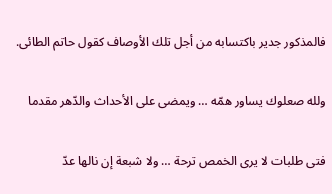فالمذكور جدير باكتسابه من أجل تلك الأوصاف كقول حاتم الطائى.

ولله صعلوك يساور همّه … ويمضى على الأحداث والدّهر مقدما

فتى طلبات لا يرى الخمص ترحة … ولا شبعة إن نالها عدّ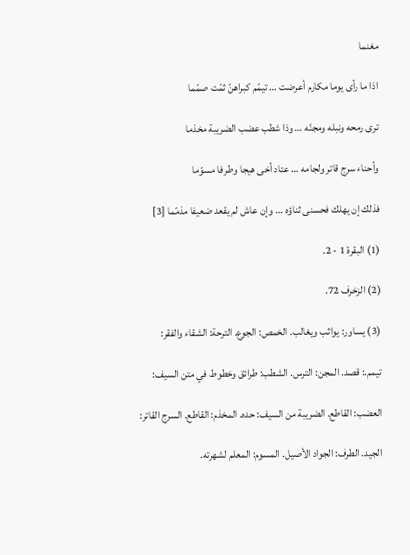مغنما

اذا ما رأى يوما مكارم أعرضت … تيمّم كبراهنّ ثمّت صمّما

ترى رمحه ونبله ومجنّه … وذا شطب عضب الضريبة مخذما

وأحناء سرج قاتر ولجامه … عتاد أخى هيجا وطرفا مسوّما

فذلك إن يهلك فحسنى ثناؤه … وإن عاش لم يقعد ضعيفا مذمّما [3]

(1) البقرة 1 - 2.

(2) الزخرف 72.

(3) يساور: يواثب ويغالب. الخمص: الجوع. الترحة: الشقاء والفقر:

تيمم.: قصد. المجن: الترس. الشطب: طرائق وخطوط في متن السيف:

العضب: القاطع. الضريبة من السيف: حده. المخذم: القاطع. السرج القاتر:

الجيد. الطرف: الجواد الأصيل. المسوم: المعلم لشهرته.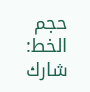حجم الخط:
شارك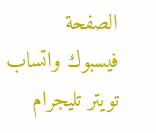الصفحة
فيسبوك واتساب تويتر تليجرام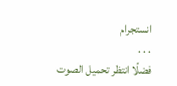انستجرام
. . .
فضلًا انتظر تحميل الصوت